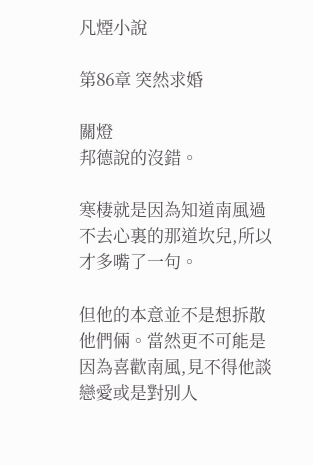凡煙小說

第86章 突然求婚

關燈
邦德說的沒錯。

寒棲就是因為知道南風過不去心裏的那道坎兒,所以才多嘴了一句。

但他的本意並不是想拆散他們倆。當然更不可能是因為喜歡南風,見不得他談戀愛或是對別人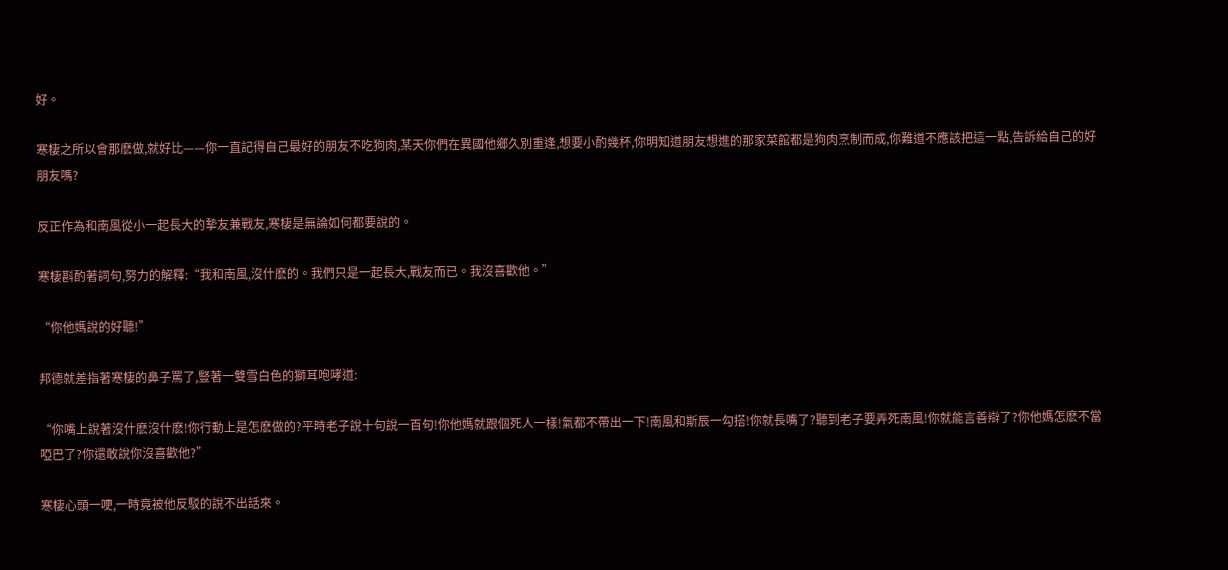好。

寒棲之所以會那麽做,就好比——你一直記得自己最好的朋友不吃狗肉,某天你們在異國他鄉久別重逢,想要小酌幾杯,你明知道朋友想進的那家菜館都是狗肉烹制而成,你難道不應該把這一點,告訴給自己的好朋友嗎?

反正作為和南風從小一起長大的摯友兼戰友,寒棲是無論如何都要說的。

寒棲斟酌著詞句,努力的解釋:“我和南風,沒什麽的。我們只是一起長大,戰友而已。我沒喜歡他。”

“你他媽說的好聽!”

邦德就差指著寒棲的鼻子罵了,豎著一雙雪白色的獅耳咆哮道:

“你嘴上說著沒什麽沒什麽!你行動上是怎麽做的?平時老子說十句說一百句!你他媽就跟個死人一樣!氣都不帶出一下!南風和斯辰一勾搭!你就長嘴了?聽到老子要弄死南風!你就能言善辯了?你他媽怎麽不當啞巴了?你還敢說你沒喜歡他?”

寒棲心頭一哽,一時竟被他反駁的說不出話來。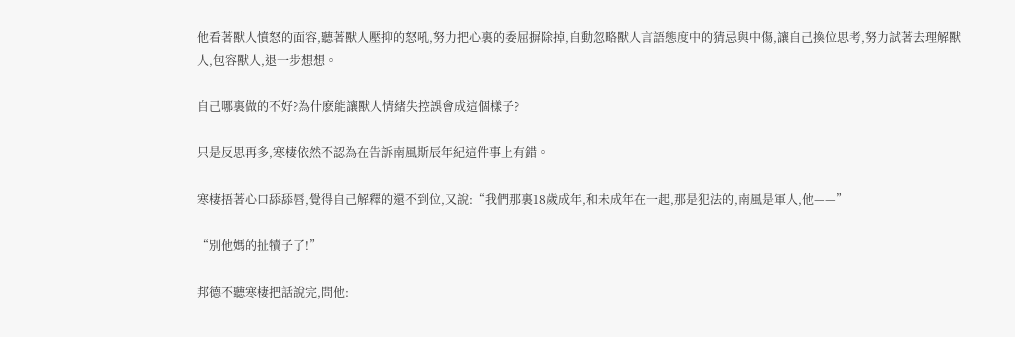他看著獸人憤怒的面容,聽著獸人壓抑的怒吼,努力把心裏的委屈摒除掉,自動忽略獸人言語態度中的猜忌與中傷,讓自己換位思考,努力試著去理解獸人,包容獸人,退一步想想。

自己哪裏做的不好?為什麽能讓獸人情緒失控誤會成這個樣子?

只是反思再多,寒棲依然不認為在告訴南風斯辰年紀這件事上有錯。

寒棲捂著心口舔舔唇,覺得自己解釋的還不到位,又說:“我們那裏18歲成年,和未成年在一起,那是犯法的,南風是軍人,他——”

“別他媽的扯犢子了!”

邦德不聽寒棲把話說完,問他: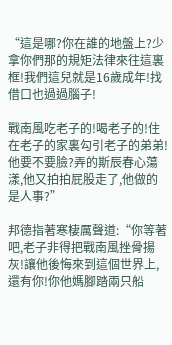“這是哪?你在誰的地盤上?少拿你們那的規矩法律來往這裏框!我們這兒就是16歲成年!找借口也過過腦子!

戰南風吃老子的!喝老子的!住在老子的家裏勾引老子的弟弟!他要不要臉?弄的斯辰春心蕩漾,他又拍拍屁股走了,他做的是人事?”

邦德指著寒棲厲聲道:“你等著吧,老子非得把戰南風挫骨揚灰!讓他後悔來到這個世界上,還有你!你他媽腳踏兩只船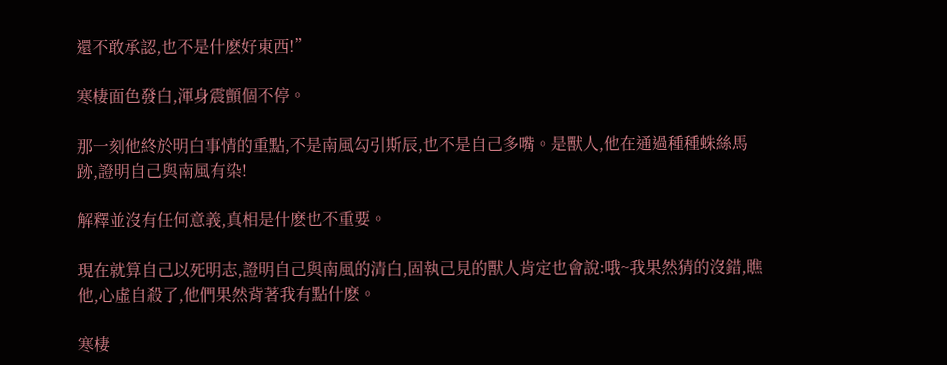還不敢承認,也不是什麽好東西!”

寒棲面色發白,渾身震顫個不停。

那一刻他終於明白事情的重點,不是南風勾引斯辰,也不是自己多嘴。是獸人,他在通過種種蛛絲馬跡,證明自己與南風有染!

解釋並沒有任何意義,真相是什麽也不重要。

現在就算自己以死明志,證明自己與南風的清白,固執己見的獸人肯定也會說:哦~我果然猜的沒錯,瞧他,心虛自殺了,他們果然背著我有點什麽。

寒棲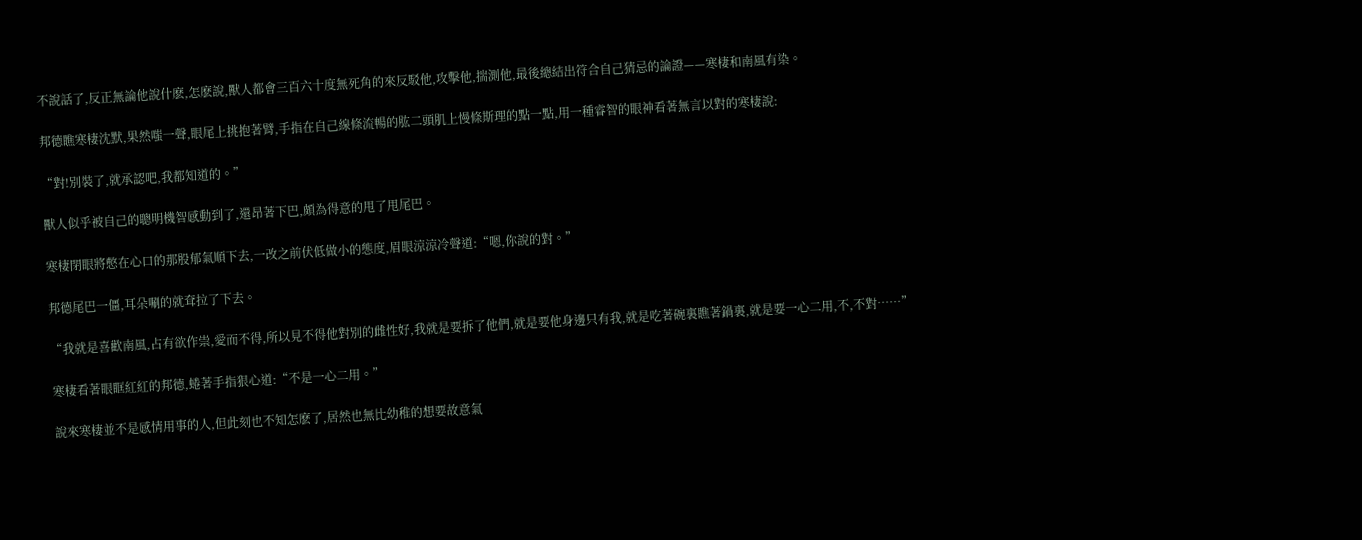不說話了,反正無論他說什麽,怎麽說,獸人都會三百六十度無死角的來反駁他,攻擊他,揣測他,最後總結出符合自己猜忌的論證——寒棲和南風有染。

邦德瞧寒棲沈默,果然嗤一聲,眼尾上挑抱著臂,手指在自己線條流暢的肱二頭肌上慢條斯理的點一點,用一種睿智的眼神看著無言以對的寒棲說:

“對!別裝了,就承認吧,我都知道的。”

獸人似乎被自己的聰明機智感動到了,還昂著下巴,頗為得意的甩了甩尾巴。

寒棲閉眼將憋在心口的那股郁氣順下去,一改之前伏低做小的態度,眉眼涼涼冷聲道:“嗯,你說的對。”

邦德尾巴一僵,耳朵唰的就耷拉了下去。

“我就是喜歡南風,占有欲作祟,愛而不得,所以見不得他對別的雌性好,我就是要拆了他們,就是要他身邊只有我,就是吃著碗裏瞧著鍋裏,就是要一心二用,不,不對……”

寒棲看著眼眶紅紅的邦德,蜷著手指狠心道:“不是一心二用。”

說來寒棲並不是感情用事的人,但此刻也不知怎麽了,居然也無比幼稚的想要故意氣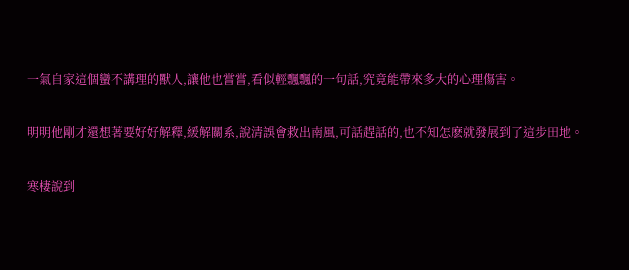一氣自家這個蠻不講理的獸人,讓他也嘗嘗,看似輕飄飄的一句話,究竟能帶來多大的心理傷害。

明明他剛才還想著要好好解釋,緩解關系,說清誤會救出南風,可話趕話的,也不知怎麽就發展到了這步田地。

寒棲說到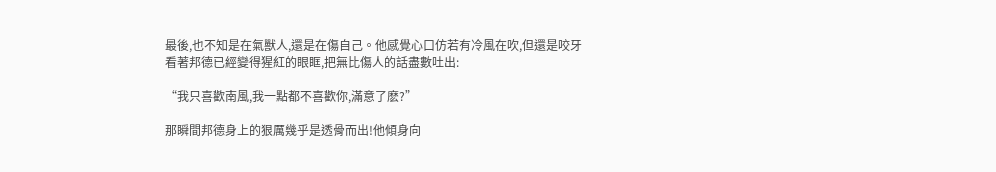最後,也不知是在氣獸人,還是在傷自己。他感覺心口仿若有冷風在吹,但還是咬牙看著邦德已經變得猩紅的眼眶,把無比傷人的話盡數吐出:

“我只喜歡南風,我一點都不喜歡你,滿意了麽?”

那瞬間邦德身上的狠厲幾乎是透骨而出!他傾身向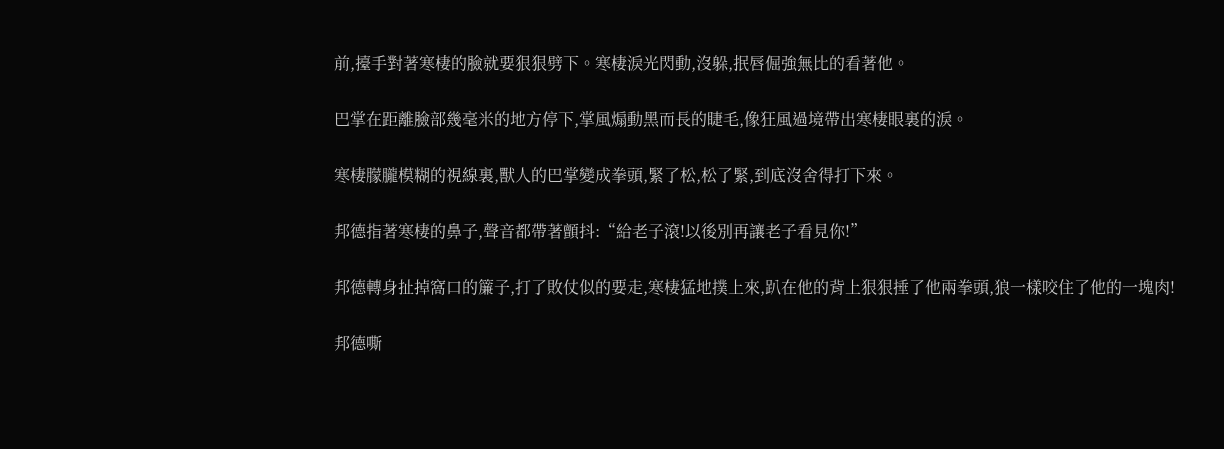前,擡手對著寒棲的臉就要狠狠劈下。寒棲淚光閃動,沒躲,抿唇倔強無比的看著他。

巴掌在距離臉部幾毫米的地方停下,掌風煽動黑而長的睫毛,像狂風過境帶出寒棲眼裏的淚。

寒棲朦朧模糊的視線裏,獸人的巴掌變成拳頭,緊了松,松了緊,到底沒舍得打下來。

邦德指著寒棲的鼻子,聲音都帶著顫抖:“給老子滾!以後別再讓老子看見你!”

邦德轉身扯掉窩口的簾子,打了敗仗似的要走,寒棲猛地撲上來,趴在他的背上狠狠捶了他兩拳頭,狼一樣咬住了他的一塊肉!

邦德嘶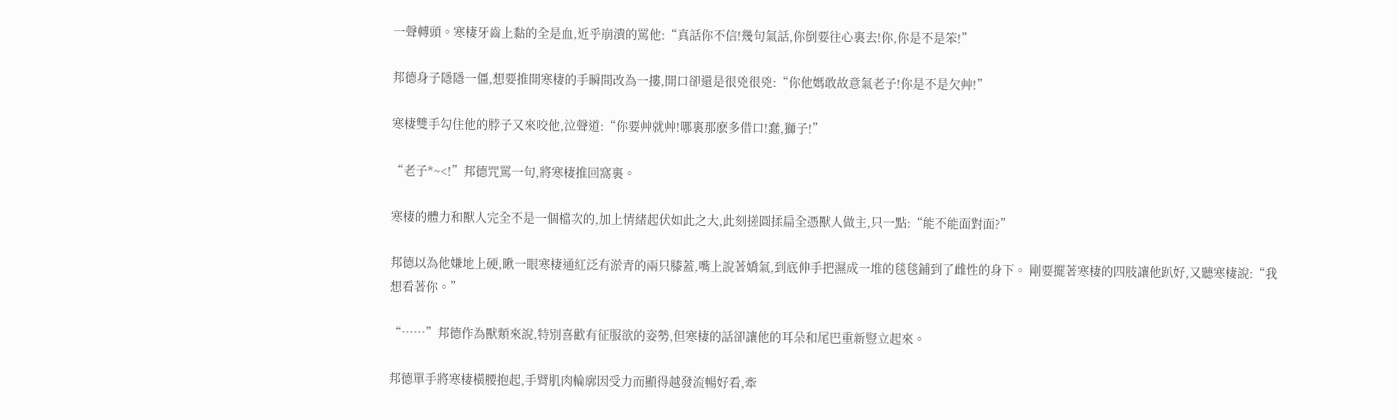一聲轉頭。寒棲牙齒上黏的全是血,近乎崩潰的罵他:“真話你不信!幾句氣話,你倒要往心裏去!你,你是不是笨!”

邦德身子隱隱一僵,想要推開寒棲的手瞬間改為一摟,開口卻還是很兇很兇:“你他媽敢故意氣老子!你是不是欠艸!”

寒棲雙手勾住他的脖子又來咬他,泣聲道:“你要艸就艸!哪裏那麽多借口!蠢,獅子!”

“老子*~<!”邦德咒罵一句,將寒棲推回窩裏。

寒棲的體力和獸人完全不是一個檔次的,加上情緒起伏如此之大,此刻搓圓揉扁全憑獸人做主,只一點:“能不能面對面?”

邦德以為他嫌地上硬,瞅一眼寒棲通紅泛有淤青的兩只膝蓋,嘴上說著嬌氣,到底伸手把濕成一堆的毯毯鋪到了雌性的身下。 剛要擺著寒棲的四肢讓他趴好,又聽寒棲說:“我想看著你。”

“……”邦德作為獸類來說,特別喜歡有征服欲的姿勢,但寒棲的話卻讓他的耳朵和尾巴重新豎立起來。

邦德單手將寒棲橫腰抱起,手臂肌肉輪廓因受力而顯得越發流暢好看,牽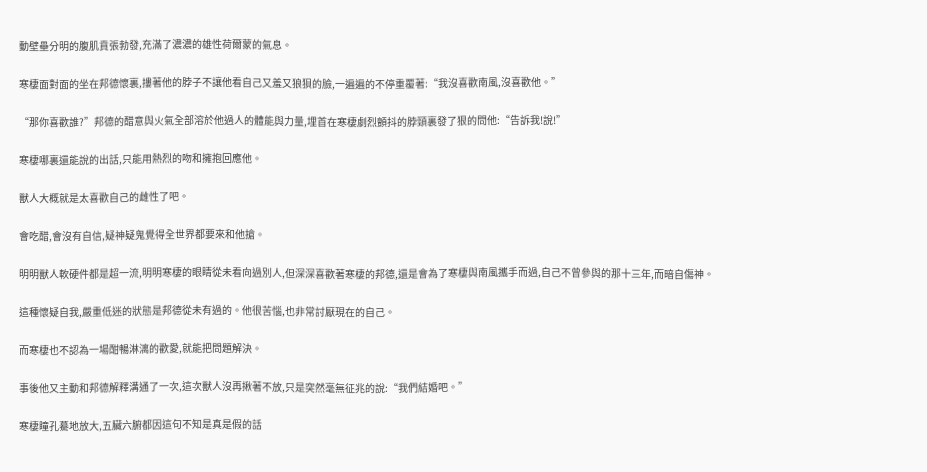動壁壘分明的腹肌賁張勃發,充滿了濃濃的雄性荷爾蒙的氣息。

寒棲面對面的坐在邦德懷裏,摟著他的脖子不讓他看自己又羞又狼狽的臉,一遍遍的不停重覆著:“我沒喜歡南風,沒喜歡他。”

“那你喜歡誰?”邦德的醋意與火氣全部溶於他過人的體能與力量,埋首在寒棲劇烈顫抖的脖頸裏發了狠的問他:“告訴我!說!”

寒棲哪裏還能說的出話,只能用熱烈的吻和擁抱回應他。

獸人大概就是太喜歡自己的雌性了吧。

會吃醋,會沒有自信,疑神疑鬼覺得全世界都要來和他搶。

明明獸人軟硬件都是超一流,明明寒棲的眼睛從未看向過別人,但深深喜歡著寒棲的邦德,還是會為了寒棲與南風攜手而過,自己不曾參與的那十三年,而暗自傷神。

這種懷疑自我,嚴重低迷的狀態是邦德從未有過的。他很苦惱,也非常討厭現在的自己。

而寒棲也不認為一場酣暢淋漓的歡愛,就能把問題解決。

事後他又主動和邦德解釋溝通了一次,這次獸人沒再揪著不放,只是突然毫無征兆的說:“我們結婚吧。”

寒棲瞳孔驀地放大,五臟六腑都因這句不知是真是假的話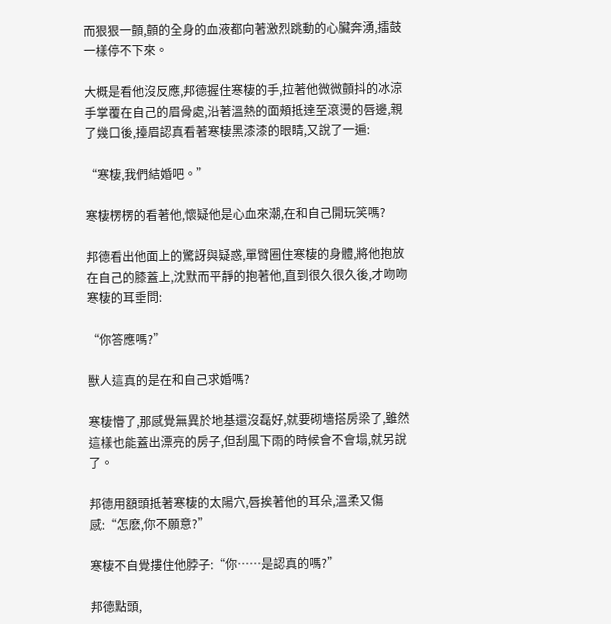而狠狠一顫,顫的全身的血液都向著激烈跳動的心臟奔湧,擂鼓一樣停不下來。

大概是看他沒反應,邦德握住寒棲的手,拉著他微微顫抖的冰涼手掌覆在自己的眉骨處,沿著溫熱的面頰抵達至滾燙的唇邊,親了幾口後,擡眉認真看著寒棲黑漆漆的眼睛,又說了一遍:

“寒棲,我們結婚吧。”

寒棲楞楞的看著他,懷疑他是心血來潮,在和自己開玩笑嗎?

邦德看出他面上的驚訝與疑惑,單臂圈住寒棲的身體,將他抱放在自己的膝蓋上,沈默而平靜的抱著他,直到很久很久後,才吻吻寒棲的耳垂問:

“你答應嗎?”

獸人這真的是在和自己求婚嗎?

寒棲懵了,那感覺無異於地基還沒磊好,就要砌墻搭房梁了,雖然這樣也能蓋出漂亮的房子,但刮風下雨的時候會不會塌,就另說了。

邦德用額頭抵著寒棲的太陽穴,唇挨著他的耳朵,溫柔又傷感:“怎麽,你不願意?”

寒棲不自覺摟住他脖子:“你……是認真的嗎?”

邦德點頭,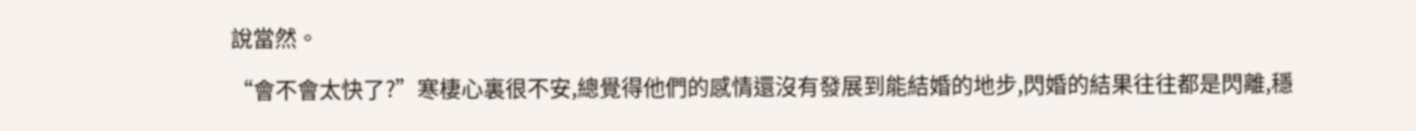說當然。

“會不會太快了?”寒棲心裏很不安,總覺得他們的感情還沒有發展到能結婚的地步,閃婚的結果往往都是閃離,穩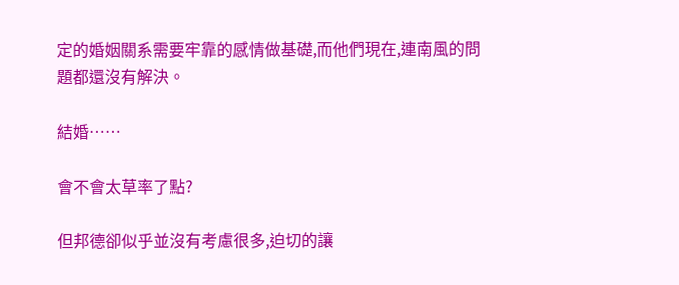定的婚姻關系需要牢靠的感情做基礎,而他們現在,連南風的問題都還沒有解決。

結婚……

會不會太草率了點?

但邦德卻似乎並沒有考慮很多,迫切的讓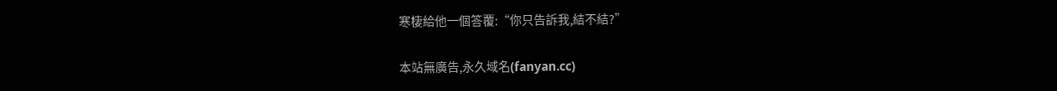寒棲給他一個答覆:“你只告訴我,結不結?”

本站無廣告,永久域名(fanyan.cc)